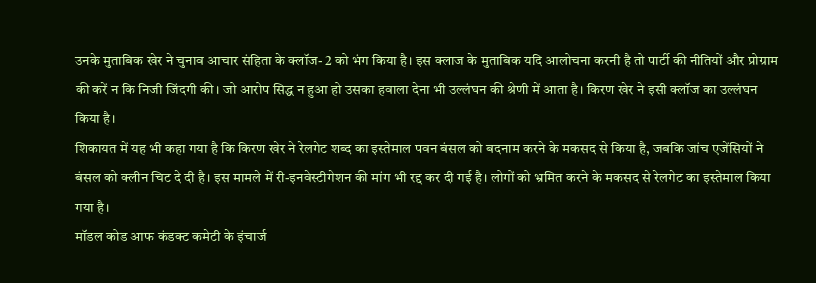उनके मुताबिक खेर ने चुनाव आचार संहिता के क्लॉज- 2 को भंग किया है। इस क्लाज के मुताबिक यदि आलोचना करनी है तो पार्टी की नीतियों और प्रोग्राम की करें न कि निजी जिंदगी की। जो आरोप सिद्ध न हुआ हो उसका हवाला देना भी उल्लंघन की श्रेणी में आता है। किरण खेर ने इसी क्लॉज का उल्लंघन किया है।
शिकायत में यह भी कहा गया है कि किरण खेर ने रेलगेट शब्द का इस्तेमाल पवन बंसल को बदनाम करने के मकसद से किया है, जबकि जांच एजेंसियों ने बंसल को क्लीन चिट दे दी है। इस मामले में री-इनवेस्टीगेशन की मांग भी रद्द कर दी गई है। लोगों को भ्रमित करने के मकसद से रेलगेट का इस्तेमाल किया गया है।
मॉडल कोड आफ कंडक्ट कमेटी के इंचार्ज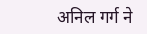अनिल गर्ग ने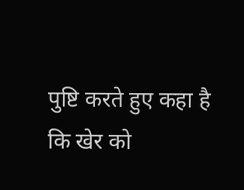पुष्टि करते हुए कहा है कि खेर को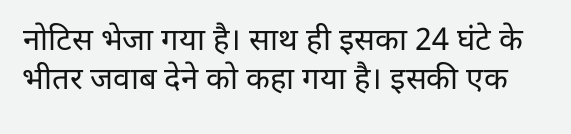नोटिस भेजा गया है। साथ ही इसका 24 घंटे के भीतर जवाब देने को कहा गया है। इसकी एक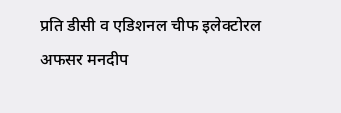प्रति डीसी व एडिशनल चीफ इलेक्टोरल अफसर मनदीप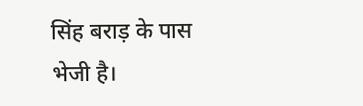सिंह बराड़ के पास भेजी है।